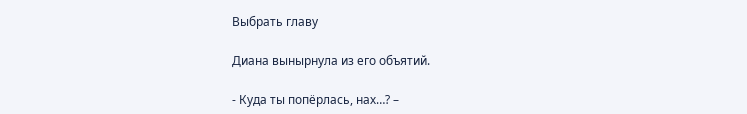Выбрать главу

Диана вынырнула из его объятий.

- Куда ты попёрлась, нах…? –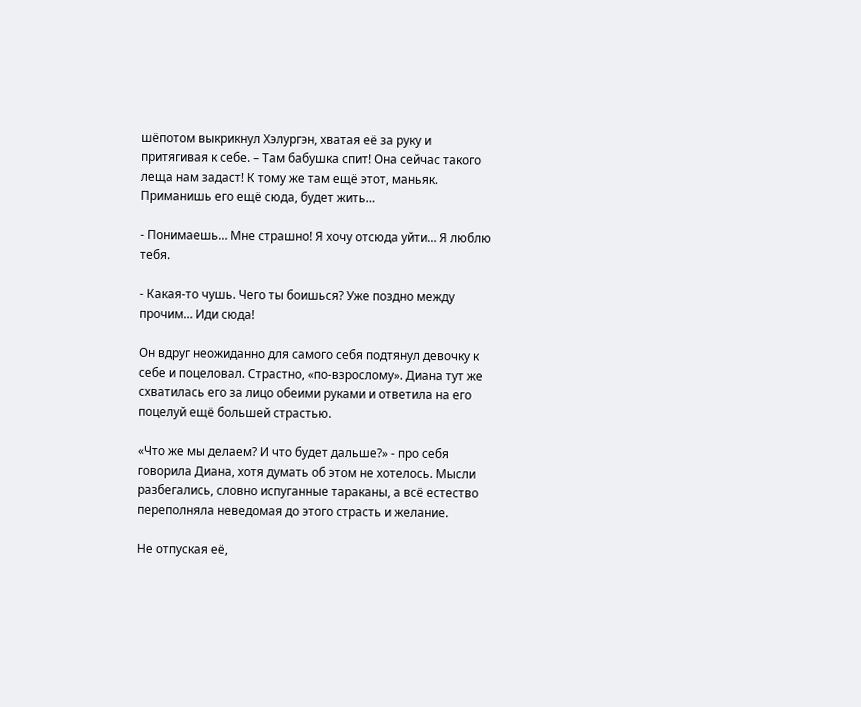шёпотом выкрикнул Хэлургэн, хватая её за руку и притягивая к себе. – Там бабушка спит! Она сейчас такого леща нам задаст! К тому же там ещё этот, маньяк. Приманишь его ещё сюда, будет жить…

- Понимаешь… Мне страшно! Я хочу отсюда уйти… Я люблю тебя.

- Какая-то чушь. Чего ты боишься? Уже поздно между прочим… Иди сюда!

Он вдруг неожиданно для самого себя подтянул девочку к себе и поцеловал. Страстно, «по-взрослому». Диана тут же схватилась его за лицо обеими руками и ответила на его поцелуй ещё большей страстью.

«Что же мы делаем? И что будет дальше?» - про себя говорила Диана, хотя думать об этом не хотелось. Мысли разбегались, словно испуганные тараканы, а всё естество переполняла неведомая до этого страсть и желание.

Не отпуская её,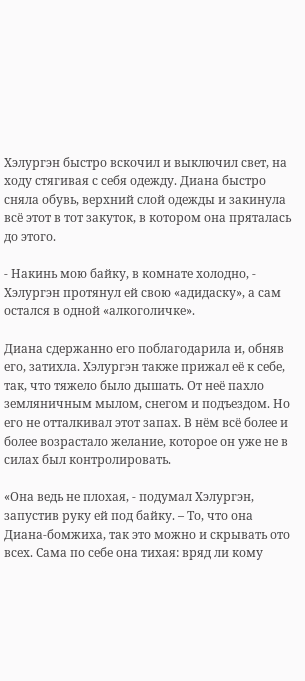Хэлургэн быстро вскочил и выключил свет, на ходу стягивая с себя одежду. Диана быстро сняла обувь, верхний слой одежды и закинула всё этот в тот закуток, в котором она пряталась до этого.

- Накинь мою байку, в комнате холодно, - Хэлургэн протянул ей свою «адидаску», а сам остался в одной «алкоголичке».

Диана сдержанно его поблагодарила и, обняв его, затихла. Хэлургэн также прижал её к себе, так, что тяжело было дышать. От неё пахло земляничным мылом, снегом и подъездом. Но его не отталкивал этот запах. В нём всё более и более возрастало желание, которое он уже не в силах был контролировать.

«Она ведь не плохая, - подумал Хэлургэн, запустив руку ей под байку. – То, что она Диана-бомжиха, так это можно и скрывать ото всех. Сама по себе она тихая: вряд ли кому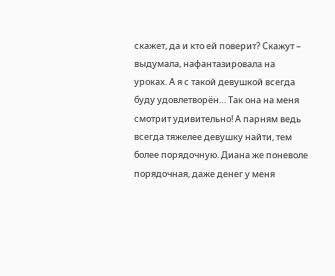скажет, да и кто ей поверит? Скажут – выдумала, нафантазировала на уроках. А я с такой девушкой всегда буду удовлетворён… Так она на меня смотрит удивительно! А парням ведь всегда тяжелее девушку найти, тем более порядочную. Диана же поневоле порядочная, даже денег у меня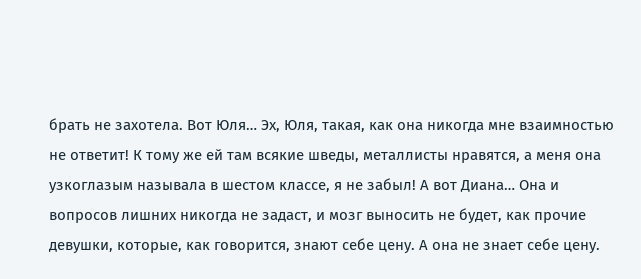брать не захотела. Вот Юля… Эх, Юля, такая, как она никогда мне взаимностью не ответит! К тому же ей там всякие шведы, металлисты нравятся, а меня она узкоглазым называла в шестом классе, я не забыл! А вот Диана… Она и вопросов лишних никогда не задаст, и мозг выносить не будет, как прочие девушки, которые, как говорится, знают себе цену. А она не знает себе цену.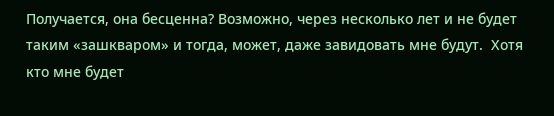Получается, она бесценна? Возможно, через несколько лет и не будет таким «зашкваром» и тогда, может, даже завидовать мне будут.  Хотя кто мне будет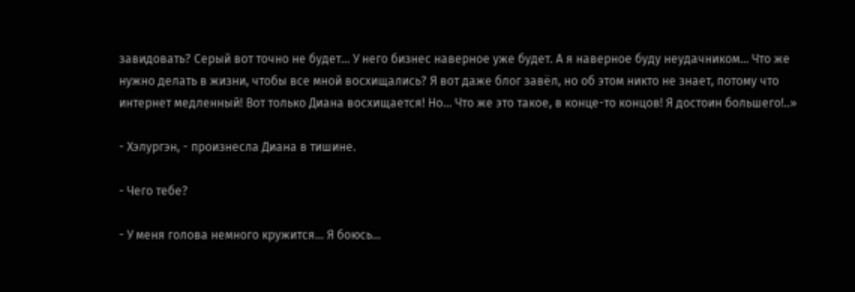завидовать? Серый вот точно не будет… У него бизнес наверное уже будет. А я наверное буду неудачником… Что же нужно делать в жизни, чтобы все мной восхищались? Я вот даже блог завёл, но об этом никто не знает, потому что интернет медленный! Вот только Диана восхищается! Но… Что же это такое, в конце-то концов! Я достоин большего!..»

- Хэлургэн, - произнесла Диана в тишине.

- Чего тебе?

- У меня голова немного кружится… Я боюсь…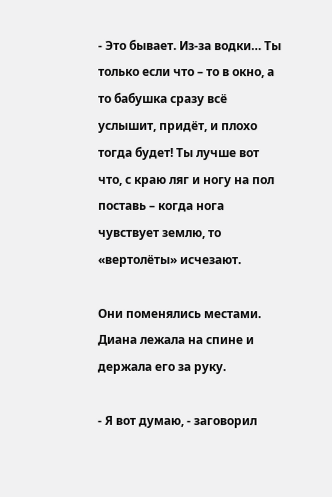- Это бывает. Из-за водки… Ты только если что – то в окно, а то бабушка сразу всё услышит, придёт, и плохо тогда будет! Ты лучше вот что, с краю ляг и ногу на пол поставь – когда нога чувствует землю, то «вертолёты» исчезают.

Они поменялись местами. Диана лежала на спине и держала его за руку.

- Я вот думаю, - заговорил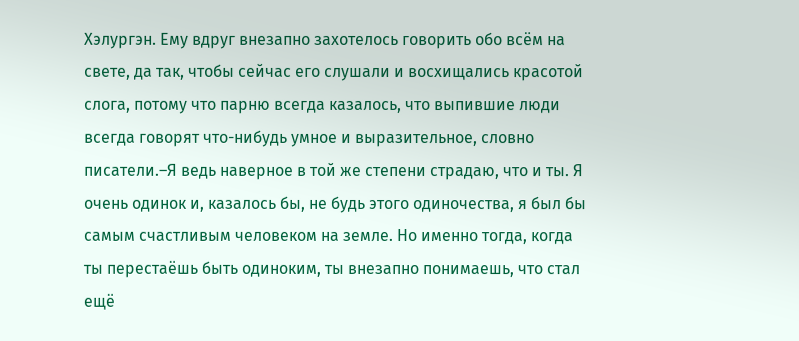Хэлургэн. Ему вдруг внезапно захотелось говорить обо всём на свете, да так, чтобы сейчас его слушали и восхищались красотой слога, потому что парню всегда казалось, что выпившие люди всегда говорят что-нибудь умное и выразительное, словно писатели.–Я ведь наверное в той же степени страдаю, что и ты. Я очень одинок и, казалось бы, не будь этого одиночества, я был бы самым счастливым человеком на земле. Но именно тогда, когда ты перестаёшь быть одиноким, ты внезапно понимаешь, что стал ещё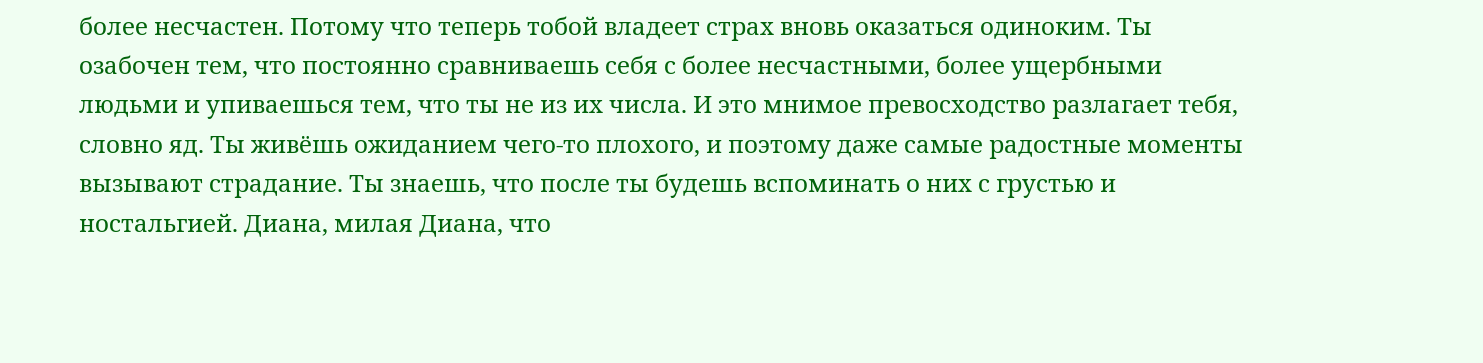более несчастен. Потому что теперь тобой владеет страх вновь оказаться одиноким. Ты озабочен тем, что постоянно сравниваешь себя с более несчастными, более ущербными людьми и упиваешься тем, что ты не из их числа. И это мнимое превосходство разлагает тебя, словно яд. Ты живёшь ожиданием чего-то плохого, и поэтому даже самые радостные моменты вызывают страдание. Ты знаешь, что после ты будешь вспоминать о них с грустью и ностальгией. Диана, милая Диана, что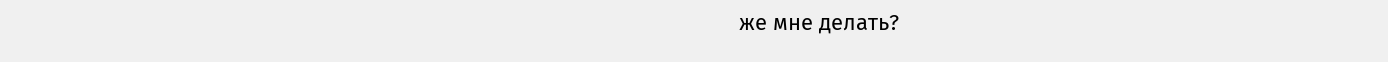же мне делать?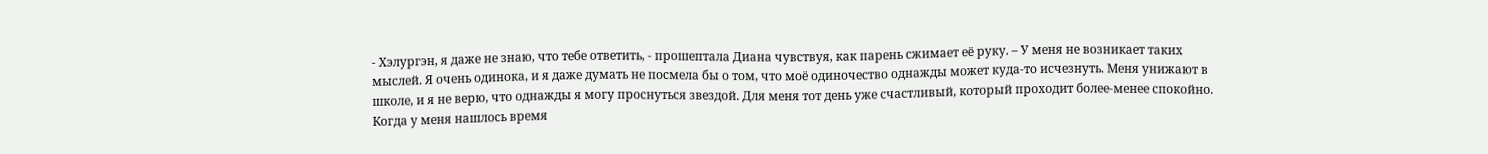- Хэлургэн, я даже не знаю, что тебе ответить, - прошептала Диана чувствуя, как парень сжимает её руку. – У меня не возникает таких мыслей. Я очень одинока, и я даже думать не посмела бы о том, что моё одиночество однажды может куда-то исчезнуть. Меня унижают в школе, и я не верю, что однажды я могу проснуться звездой. Для меня тот день уже счастливый, который проходит более-менее спокойно. Когда у меня нашлось время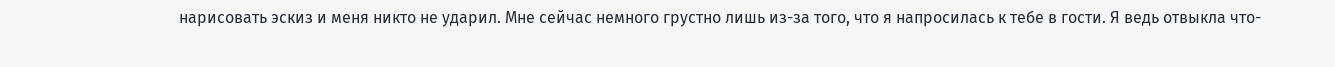нарисовать эскиз и меня никто не ударил. Мне сейчас немного грустно лишь из-за того, что я напросилась к тебе в гости. Я ведь отвыкла что-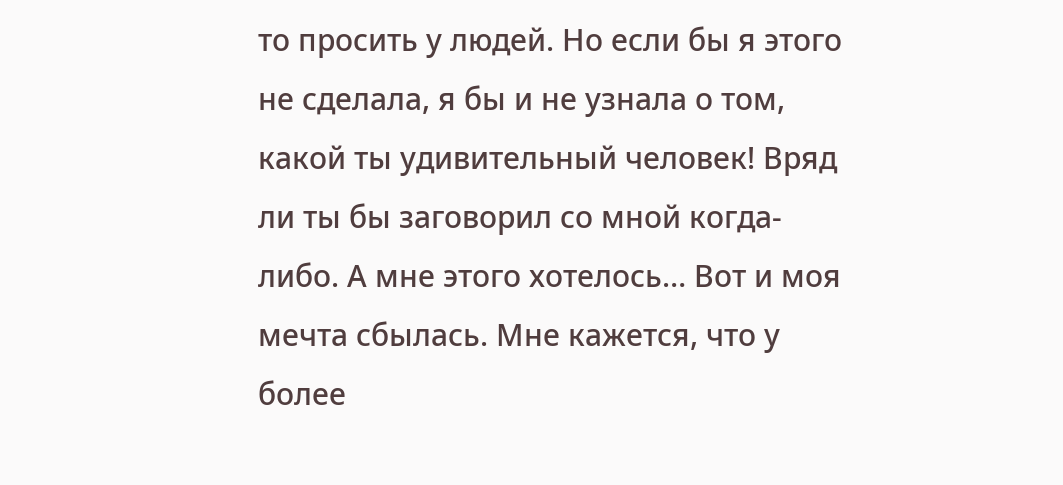то просить у людей. Но если бы я этого не сделала, я бы и не узнала о том, какой ты удивительный человек! Вряд ли ты бы заговорил со мной когда-либо. А мне этого хотелось… Вот и моя мечта сбылась. Мне кажется, что у более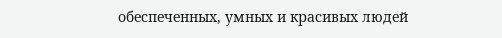обеспеченных, умных и красивых людей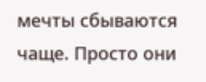мечты сбываются чаще. Просто они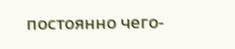постоянно чего-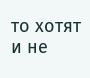то хотят и не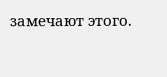замечают этого.